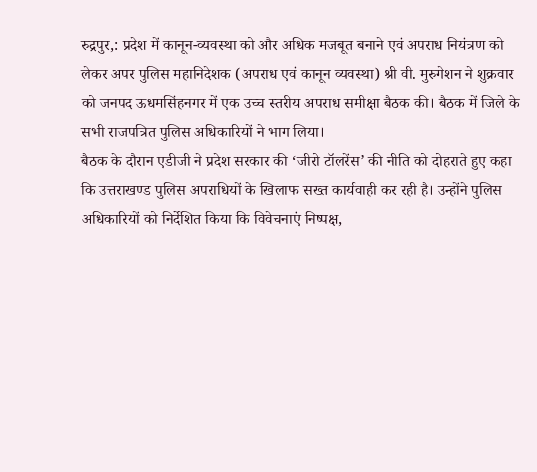रुद्रपुर,: प्रदेश में कानून-व्यवस्था को और अधिक मजबूत बनाने एवं अपराध नियंत्रण को लेकर अपर पुलिस महानिदेशक (अपराध एवं कानून व्यवस्था) श्री वी. मुरुगेशन ने शुक्रवार को जनपद ऊधमसिंहनगर में एक उच्च स्तरीय अपराध समीक्षा बैठक की। बैठक में जिले के सभी राजपत्रित पुलिस अधिकारियों ने भाग लिया।
बैठक के दौरान एडीजी ने प्रदेश सरकार की ‘जीरो टॉलरेंस’ की नीति को दोहराते हुए कहा कि उत्तराखण्ड पुलिस अपराधियों के खिलाफ सख्त कार्यवाही कर रही है। उन्होंने पुलिस अधिकारियों को निर्देशित किया कि विवेचनाएं निष्पक्ष,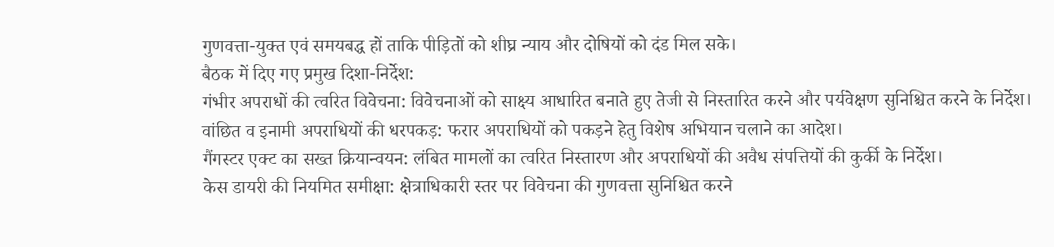गुणवत्ता-युक्त एवं समयबद्ध हों ताकि पीड़ितों को शीघ्र न्याय और दोषियों को दंड मिल सके।
बैठक में दिए गए प्रमुख दिशा-निर्देश:
गंभीर अपराधों की त्वरित विवेचना: विवेचनाओं को साक्ष्य आधारित बनाते हुए तेजी से निस्तारित करने और पर्यवेक्षण सुनिश्चित करने के निर्देश।
वांछित व इनामी अपराधियों की धरपकड़: फरार अपराधियों को पकड़ने हेतु विशेष अभियान चलाने का आदेश।
गैंगस्टर एक्ट का सख्त क्रियान्वयन: लंबित मामलों का त्वरित निस्तारण और अपराधियों की अवैध संपत्तियों की कुर्की के निर्देश।
केस डायरी की नियमित समीक्षा: क्षेत्राधिकारी स्तर पर विवेचना की गुणवत्ता सुनिश्चित करने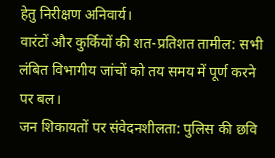हेतु निरीक्षण अनिवार्य।
वारंटों और कुर्कियों की शत-प्रतिशत तामील: सभी लंबित विभागीय जांचों को तय समय में पूर्ण करने पर बल।
जन शिकायतों पर संवेदनशीलता: पुलिस की छवि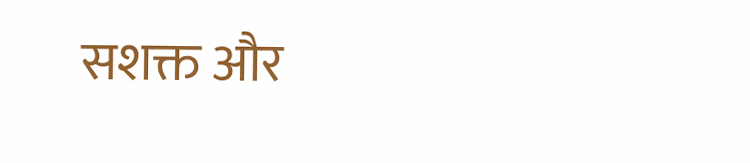सशक्त और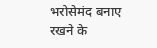भरोसेमंद बनाए रखने के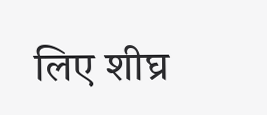लिए शीघ्र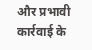और प्रभावी कार्रवाई के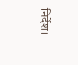निर्देश।